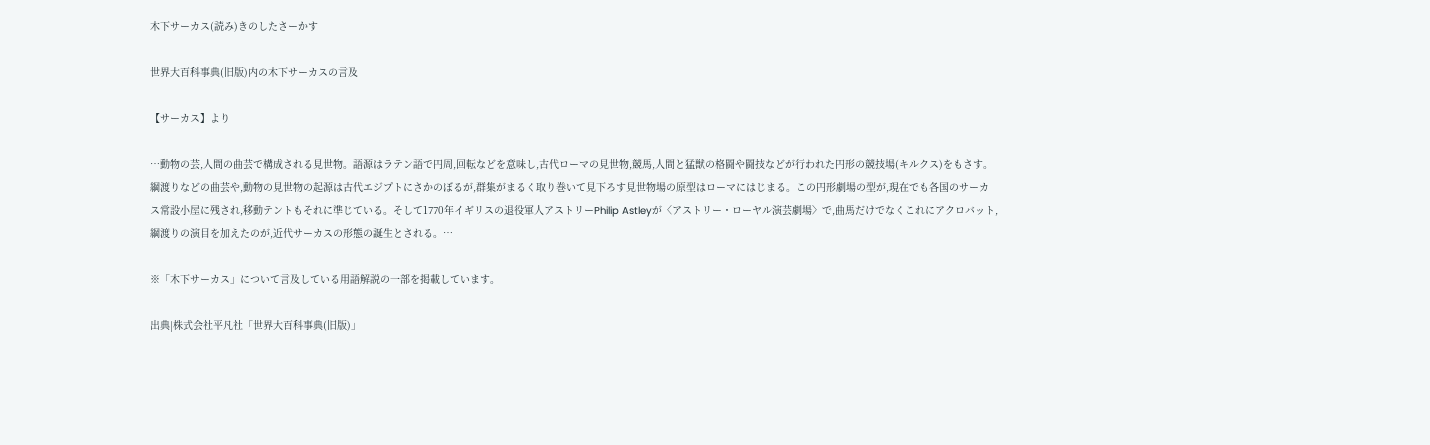木下サーカス(読み)きのしたさーかす

世界大百科事典(旧版)内の木下サーカスの言及

【サーカス】より

…動物の芸,人間の曲芸で構成される見世物。語源はラテン語で円周,回転などを意味し,古代ローマの見世物,競馬,人間と猛獣の格闘や闘技などが行われた円形の競技場(キルクス)をもさす。綱渡りなどの曲芸や,動物の見世物の起源は古代エジプトにさかのぼるが,群集がまるく取り巻いて見下ろす見世物場の原型はローマにはじまる。この円形劇場の型が,現在でも各国のサーカス常設小屋に残され,移動テントもそれに準じている。そして1770年イギリスの退役軍人アストリーPhilip Astleyが〈アストリー・ローヤル演芸劇場〉で,曲馬だけでなくこれにアクロバット,綱渡りの演目を加えたのが,近代サーカスの形態の誕生とされる。…

※「木下サーカス」について言及している用語解説の一部を掲載しています。

出典|株式会社平凡社「世界大百科事典(旧版)」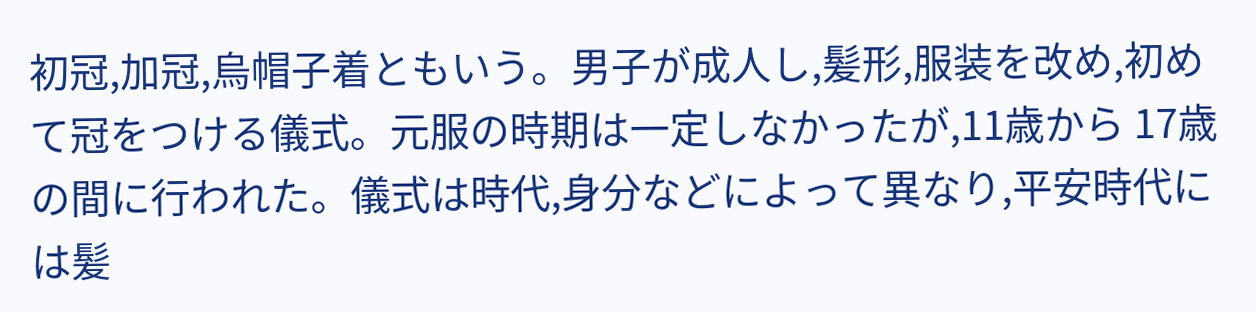初冠,加冠,烏帽子着ともいう。男子が成人し,髪形,服装を改め,初めて冠をつける儀式。元服の時期は一定しなかったが,11歳から 17歳の間に行われた。儀式は時代,身分などによって異なり,平安時代には髪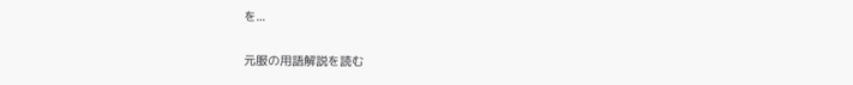を...

元服の用語解説を読む